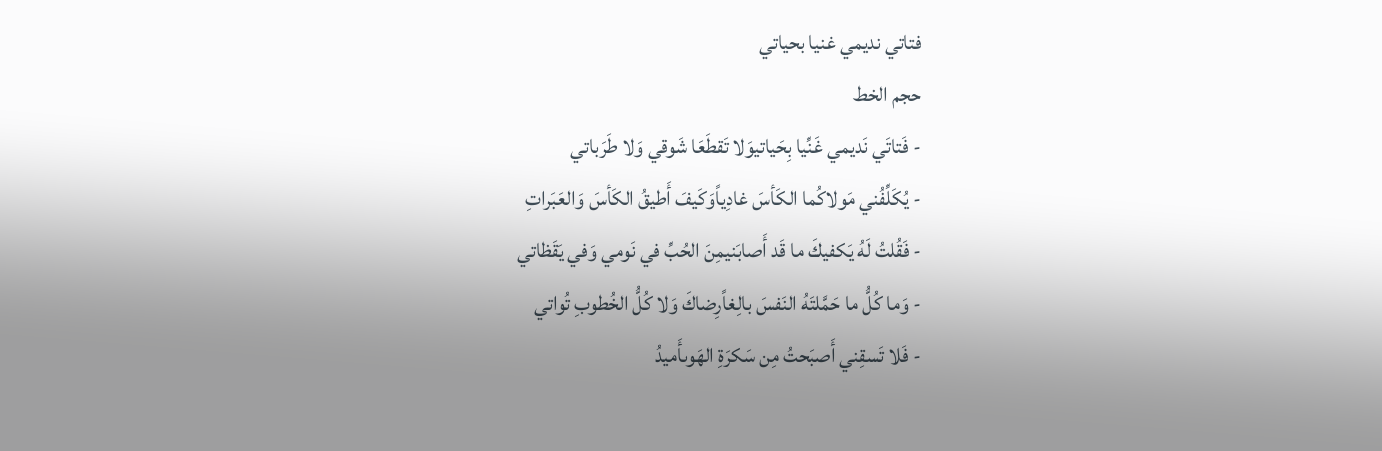فتاتي نديمي غنيا بحياتي
حجم الخط
- فَتاتَي نَديمي غَنِّيا بِحَياتيوَلا تَقطَعَا شَوقي وَلا طَرَباتي
- يُكَلِّفُني مَولاكُما الكَأسَ غادِياًوَكَيفَ أَطيقُ الكَأسَ وَالعَبَراتِ
- فَقُلتُ لَهُ يَكفيكَ ما قَد أَصابَنيمِنَ الحُبِّ في نَومي وَفي يَقَظاتي
- وَما كُلُّ ما حَمَّلتَهُ النَفسَ بالِغاًرِضاكَ وَلا كُلُّ الخُطوبِ تُواتي
- فَلا تَسقِني أَصبَحتُ مِن سَكرَةِ الهَوىأَميدُ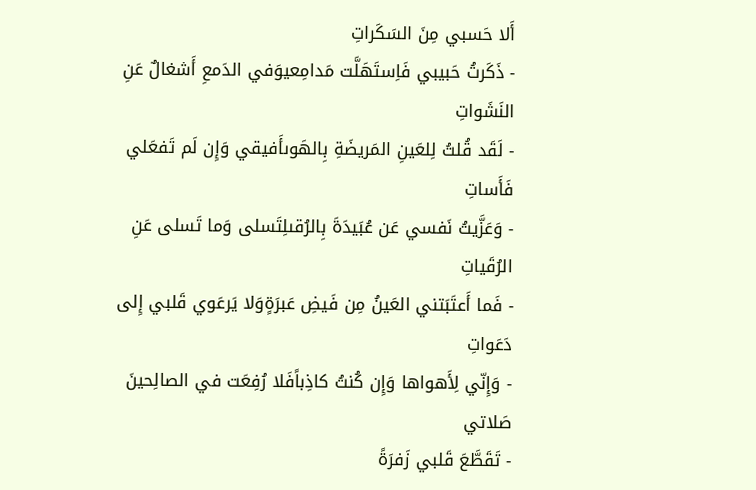أَلا حَسبي مِنَ السَكَراتِ
- ذَكَرتُ حَبيبي فَاِستَهَلَّت مَدامِعيوَفي الدَمعِ أَشغالٌ عَنِ النَشَواتِ
- لَقَد قُلتُ لِلعَينِ المَريضَةِ بِالهَوىأَفيقي وَإِن لَم تَفعَلي فَأَساتِ
- وَعَزَّيتُ نَفسي عَن عُبَيدَةَ بِالرُقىلِتَسلى وَما تَسلى عَنِ الرُقَياتِ
- فَما أَعتَبَتني العَينُ مِن فَيضِ عَبرَةٍوَلا يَرعَوي قَلبي إِلى دَعَواتِ
- وَإِنّي لِأَهواها وَإِن كُنتُ كاذِباًفَلا رُفِعَت في الصالِحينَ صَلاتي
- تَقَطَّعَ قَلبي زَفرَةً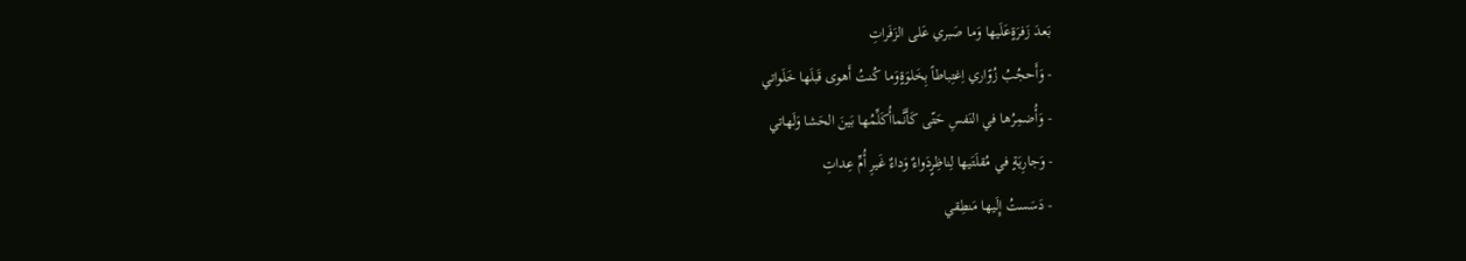بَعدَ زَفرَةٍعَلَيها وَما صَبري عَلى الزَفَراتِ
- وَأَحجُبُ زُوّاري اِغتِباطاً بِخَلوَةٍوَما كُنتُ أَهوى قَبلَها خَلَواتي
- وَأُضمِرُها في النَفسِ حَتّى كَأَنَّماأُكَلِّمُها بَينَ الحَشا وَلَهاتي
- وَجارِيَةٍ في مُقلَتَيها لِناظِرٍدَواءٌ وَداءٌ غَيرِ أُمِّ عِداتِ
- دَسَستُ إِلَيها مَنطِقي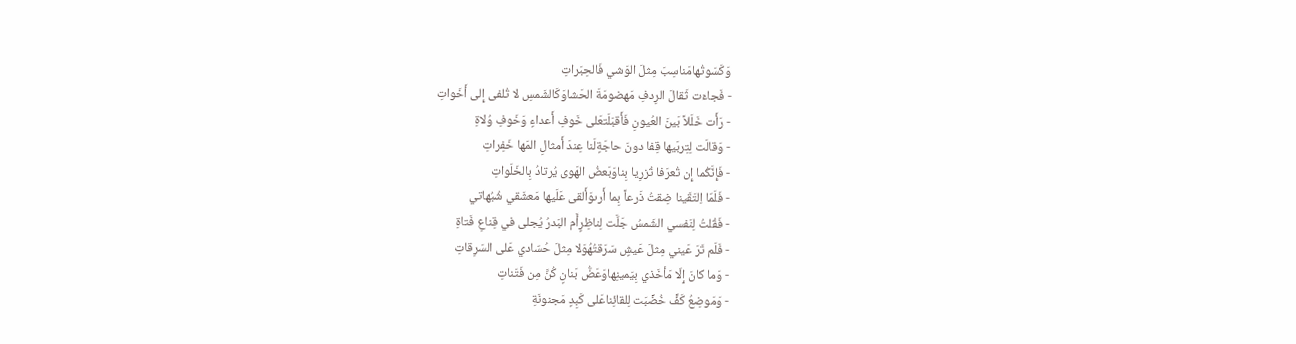وَكَسَوتُهامَناسِبَ مِثلَ الوَشي فَالحِبَراتِ
- فَجاءَت ثَقالَ الرِدفِ مَهضومَةَ الحَشاوَكَالشَمسِ لا تُلفى إِلى أَخَواتِ
- رَأَت خَلَلاً بَينَ العُيونِ فَأَقبَلَتعَلى خَوفِ أَعداءٍ وَخَوفِ وُلاةِ
- وَقالَت لِتِربَيها قِفا دونَ حاجَةٍلَنا عِندَ أَمثالِ المَها خَفِراتِ
- فَإِنَّكُما إِن تُعرَفا تُزرِيا بِناوَبَعضُ الهَوى يُرتادُ بِالخَلَواتِ
- فَلَمّا اِلتَقَينا ضِقتُ ذَرعاً بِما أَرىوَأَلقى عَلَيها مَعشَقي شُبُهاتي
- فَقُلتُ لِنَفسي الشَمسُ جَلَّت لِناظِرٍأَم البَدرُ يُجلى في قِناعِ فَتاةِ
- فَلَم تَرَ عَيني مِثلَ عَيشٍ سَرَقتُهُوَلا مِثلَ حُسّادي عَلى السَرِقاتِ
- وَما كانَ إِلّا مَأخَذي بِيَمينِهاوَعَضُّ بَنانٍ كُنَّ مِن فَتَناتِ
- وَمَوضِعُ كَفٍّ خُضِّبَت لِلقائِناعَلى كَبِدٍ مَجنونَةِ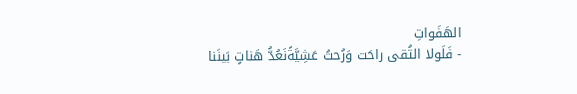الهَفَواتِ
- فَلَولا التُقى راحَت وَرُحتُ عَشِيَّةًنَعُدُّ هَناتٍ بَينَنا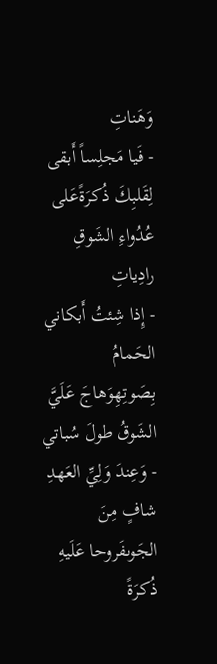وَهَناتِ
- فَيا مَجلِساً أَبقى لِقَلبِكَ ذُكرَةًعَلى عُدُواءِ الشَوقِ رادِياتِ
- إِذا شِئتُ أَبكاني الحَمامُ بِصَوتِهِوَهاجَ عَلَيَّ الشَوقُ طولَ سُباتي
- وَعِندَ وَلِيِّ العَهدِ شافٍ مِنَ الجَوىفَروحا عَلَيهِ ذُكرَةً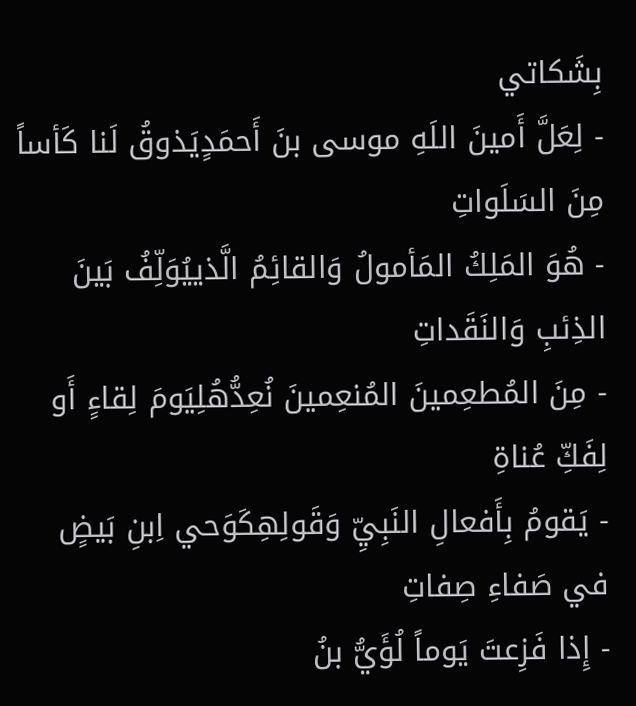بِشَكاتي
- لِعَلَّ أَمينَ اللَهِ موسى بنَ أَحمَدٍيَذوقُ لَنا كَأساً مِنَ السَلَواتِ
- هُوَ المَلِكُ المَأمولُ وَالقائِمُ الَّذييُوَلِّفُ بَينَ الذِئبِ وَالنَقَداتِ
- مِنَ المُطعِمينَ المُنعِمينَ نُعِدُّهُلِيَومَ لِقاءٍ أَو لِفَكِّ عُناةِ
- يَقومُ بِأَفعالِ النَبِيِّ وَقَولِهِكَوَحي اِبنِ بَيضٍ في صَفاءِ صِفاتِ
- إِذا فَزِعتَ يَوماً لُؤَيُّ بنُ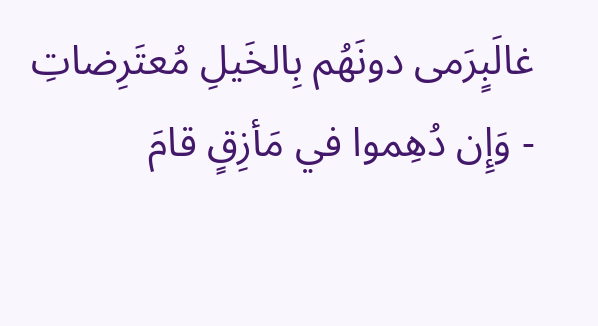غالَبٍرَمى دونَهُم بِالخَيلِ مُعتَرِضاتِ
- وَإِن دُهِموا في مَأزِقٍ قامَ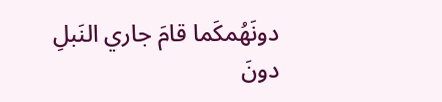دونَهُمكَما قامَ جاري النَبلِ دونَ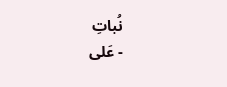نُباتِ
- عَلى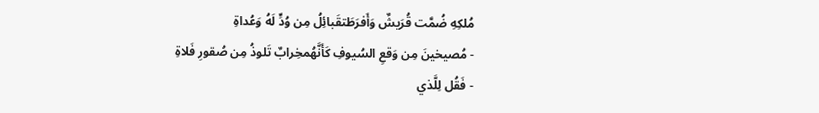مُلكِهِ ضُمَّت قُرَيشٌ وَأَفرَطَتقَبائِلُ مِن وُدٍّ لَهُ وَعُداةِ
- مُصيخينَ مِن وَقعِ السُيوفِ كَأَنَّهُمخِرابٌ تَلوذُ مِن صُقورِ فَلاةِ
- فَقُل لِلَّذي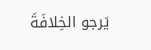يَرجو الخِلافَةَ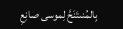بِالمُنىتَنَحَّ لِموسى صانِعِ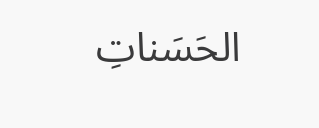الحَسَناتِ